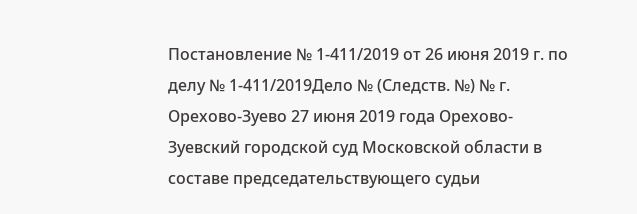Постановление № 1-411/2019 от 26 июня 2019 г. по делу № 1-411/2019Дело № (Следств. №) № г. Орехово-Зуево 27 июня 2019 года Орехово-Зуевский городской суд Московской области в составе председательствующего судьи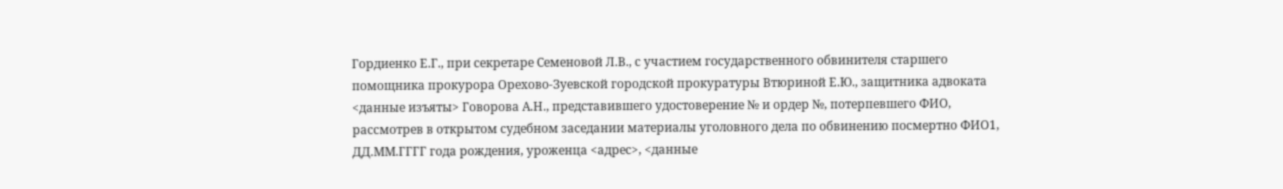Гордиенко Е.Г., при секретаре Семеновой Л.В., с участием государственного обвинителя старшего помощника прокурора Орехово-Зуевской городской прокуратуры Втюриной Е.Ю., защитника адвоката <данные изъяты> Говорова А.Н., представившего удостоверение № и ордер №, потерпевшего ФИО, рассмотрев в открытом судебном заседании материалы уголовного дела по обвинению посмертно ФИО1, ДД.ММ.ГГГГ года рождения, уроженца <адрес>, <данные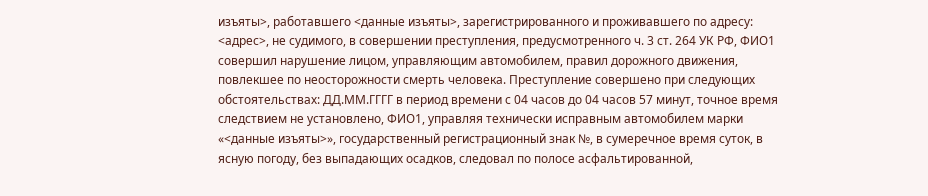изъяты>, работавшего <данные изъяты>, зарегистрированного и проживавшего по адресу: <адрес>, не судимого, в совершении преступления, предусмотренного ч. 3 ст. 264 УК РФ, ФИО1 совершил нарушение лицом, управляющим автомобилем, правил дорожного движения, повлекшее по неосторожности смерть человека. Преступление совершено при следующих обстоятельствах: ДД.ММ.ГГГГ в период времени с 04 часов до 04 часов 57 минут, точное время следствием не установлено, ФИО1, управляя технически исправным автомобилем марки «<данные изъяты>», государственный регистрационный знак №, в сумеречное время суток, в ясную погоду, без выпадающих осадков, следовал по полосе асфальтированной,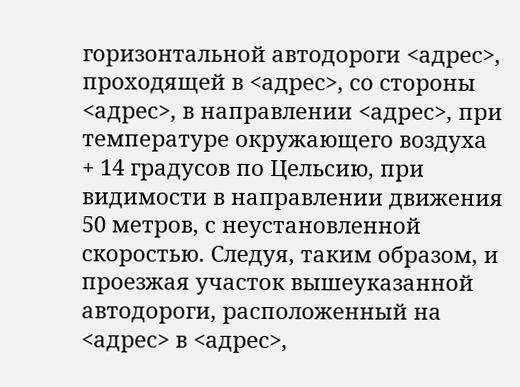горизонтальной автодороги <адрес>, проходящей в <адрес>, со стороны <адрес>, в направлении <адрес>, при температуре окружающего воздуха + 14 градусов по Цельсию, при видимости в направлении движения 50 метров, с неустановленной скоростью. Следуя, таким образом, и проезжая участок вышеуказанной автодороги, расположенный на <адрес> в <адрес>,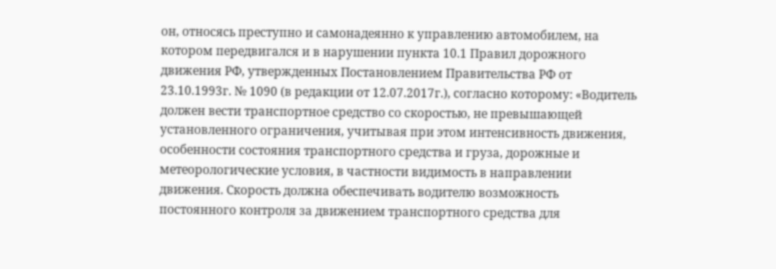он, относясь преступно и самонадеянно к управлению автомобилем, на котором передвигался и в нарушении пункта 10.1 Правил дорожного движения РФ, утвержденных Постановлением Правительства РФ от 23.10.1993г. № 1090 (в редакции от 12.07.2017г.), согласно которому: «Водитель должен вести транспортное средство со скоростью, не превышающей установленного ограничения, учитывая при этом интенсивность движения, особенности состояния транспортного средства и груза, дорожные и метеорологические условия, в частности видимость в направлении движения. Скорость должна обеспечивать водителю возможность постоянного контроля за движением транспортного средства для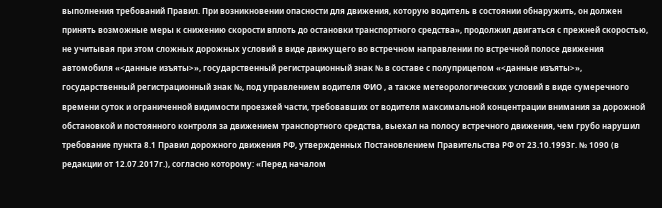выполнения требований Правил. При возникновении опасности для движения, которую водитель в состоянии обнаружить, он должен принять возможные меры к снижению скорости вплоть до остановки транспортного средства», продолжил двигаться с прежней скоростью, не учитывая при этом сложных дорожных условий в виде движущего во встречном направлении по встречной полосе движения автомобиля «<данные изъяты>», государственный регистрационный знак № в составе с полуприцепом «<данные изъяты>», государственный регистрационный знак №, под управлением водителя ФИО , а также метеорологических условий в виде сумеречного времени суток и ограниченной видимости проезжей части, требовавших от водителя максимальной концентрации внимания за дорожной обстановкой и постоянного контроля за движением транспортного средства, выехал на полосу встречного движения, чем грубо нарушил требование пункта 8.1 Правил дорожного движения РФ, утвержденных Постановлением Правительства РФ от 23.10.1993г. № 1090 (в редакции от 12.07.2017г.), согласно которому: «Перед началом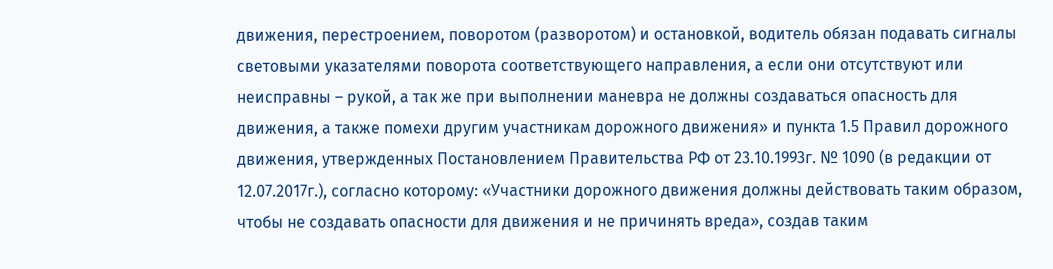движения, перестроением, поворотом (разворотом) и остановкой, водитель обязан подавать сигналы световыми указателями поворота соответствующего направления, а если они отсутствуют или неисправны – рукой, а так же при выполнении маневра не должны создаваться опасность для движения, а также помехи другим участникам дорожного движения» и пункта 1.5 Правил дорожного движения, утвержденных Постановлением Правительства РФ от 23.10.1993г. № 1090 (в редакции от 12.07.2017г.), согласно которому: «Участники дорожного движения должны действовать таким образом, чтобы не создавать опасности для движения и не причинять вреда», создав таким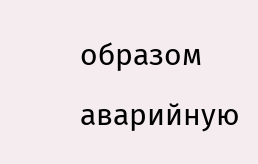образом аварийную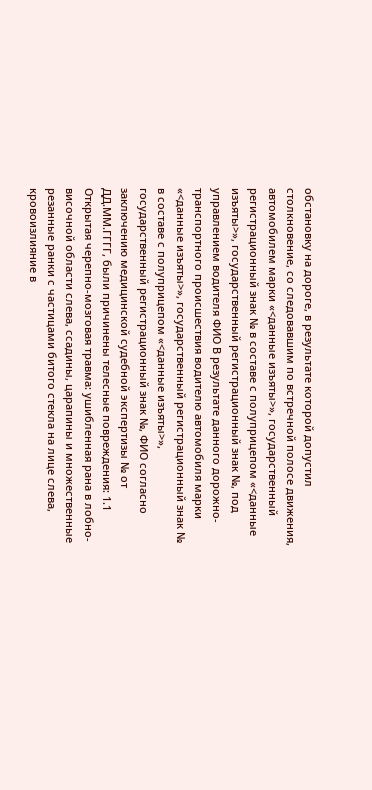обстановку на дороге, в результате которой допустил столкновение, со следовавшим по встречной полосе движения, автомобилем марки «<данные изъяты>», государственный регистрационный знак № в составе с полуприцепом «<данные изъяты>», государственный регистрационный знак №, под управлением водителя ФИО В результате данного дорожно-транспортного происшествия водителю автомобиля марки «<данные изъяты>», государственный регистрационный знак № в составе с полуприцепом «<данные изъяты>», государственный регистрационный знак №, ФИО согласно заключению медицинской судебной экспертизы № от ДД.ММ.ГГГГ, были причинены телесные повреждения: 1.1 Открытая черепно-мозговая травма: ушибленная рана в лобно-височной области слева, ссадины, царапины и множественные резанные ранки с частицами битого стекла на лице слева, кровоизлияние в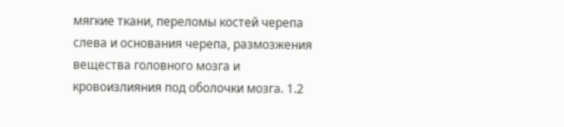мягкие ткани, переломы костей черепа слева и основания черепа, размозжения вещества головного мозга и кровоизлияния под оболочки мозга. 1.2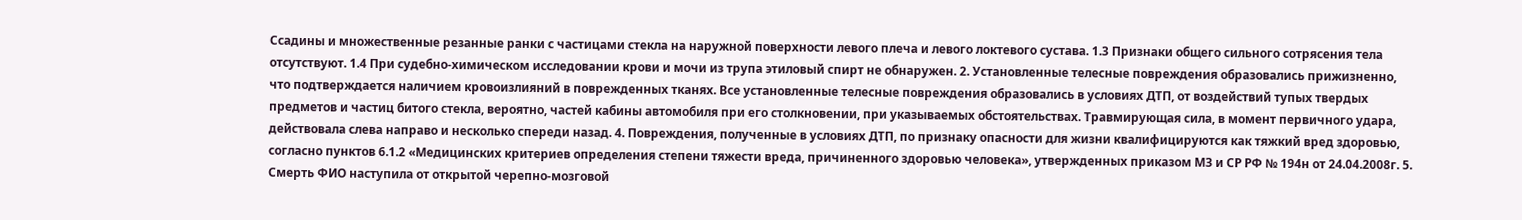Ссадины и множественные резанные ранки с частицами стекла на наружной поверхности левого плеча и левого локтевого сустава. 1.3 Признаки общего сильного сотрясения тела отсутствуют. 1.4 При судебно-химическом исследовании крови и мочи из трупа этиловый спирт не обнаружен. 2. Установленные телесные повреждения образовались прижизненно, что подтверждается наличием кровоизлияний в поврежденных тканях. Все установленные телесные повреждения образовались в условиях ДТП, от воздействий тупых твердых предметов и частиц битого стекла, вероятно, частей кабины автомобиля при его столкновении, при указываемых обстоятельствах. Травмирующая сила, в момент первичного удара, действовала слева направо и несколько спереди назад. 4. Повреждения, полученные в условиях ДТП, по признаку опасности для жизни квалифицируются как тяжкий вред здоровью, согласно пунктов 6.1.2 «Медицинских критериев определения степени тяжести вреда, причиненного здоровью человека», утвержденных приказом МЗ и СР РФ № 194н от 24.04.2008г. 5. Смерть ФИО наступила от открытой черепно-мозговой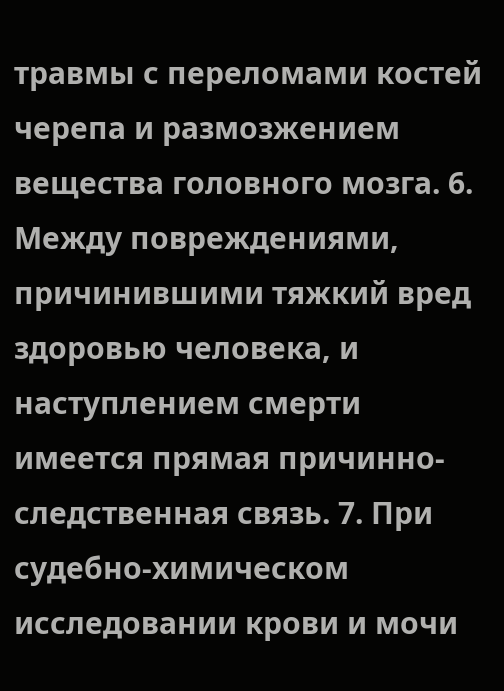травмы с переломами костей черепа и размозжением вещества головного мозга. 6. Между повреждениями, причинившими тяжкий вред здоровью человека, и наступлением смерти имеется прямая причинно-следственная связь. 7. При судебно-химическом исследовании крови и мочи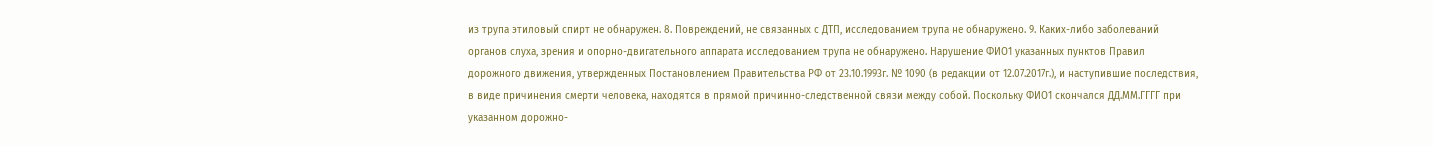из трупа этиловый спирт не обнаружен. 8. Повреждений, не связанных с ДТП, исследованием трупа не обнаружено. 9. Каких-либо заболеваний органов слуха, зрения и опорно-двигательного аппарата исследованием трупа не обнаружено. Нарушение ФИО1 указанных пунктов Правил дорожного движения, утвержденных Постановлением Правительства РФ от 23.10.1993г. № 1090 (в редакции от 12.07.2017г.), и наступившие последствия, в виде причинения смерти человека, находятся в прямой причинно-следственной связи между собой. Поскольку ФИО1 скончался ДД.ММ.ГГГГ при указанном дорожно-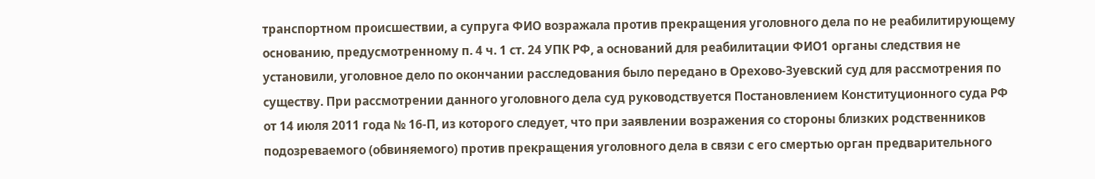транспортном происшествии, а супруга ФИО возражала против прекращения уголовного дела по не реабилитирующему основанию, предусмотренному п. 4 ч. 1 ст. 24 УПК РФ, а оснований для реабилитации ФИО1 органы следствия не установили, уголовное дело по окончании расследования было передано в Орехово-Зуевский суд для рассмотрения по существу. При рассмотрении данного уголовного дела суд руководствуется Постановлением Конституционного суда РФ от 14 июля 2011 года № 16-П, из которого следует, что при заявлении возражения со стороны близких родственников подозреваемого (обвиняемого) против прекращения уголовного дела в связи с его смертью орган предварительного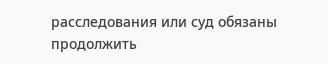расследования или суд обязаны продолжить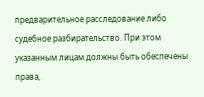предварительное расследование либо судебное разбирательство. При этом указанным лицам должны быть обеспечены права,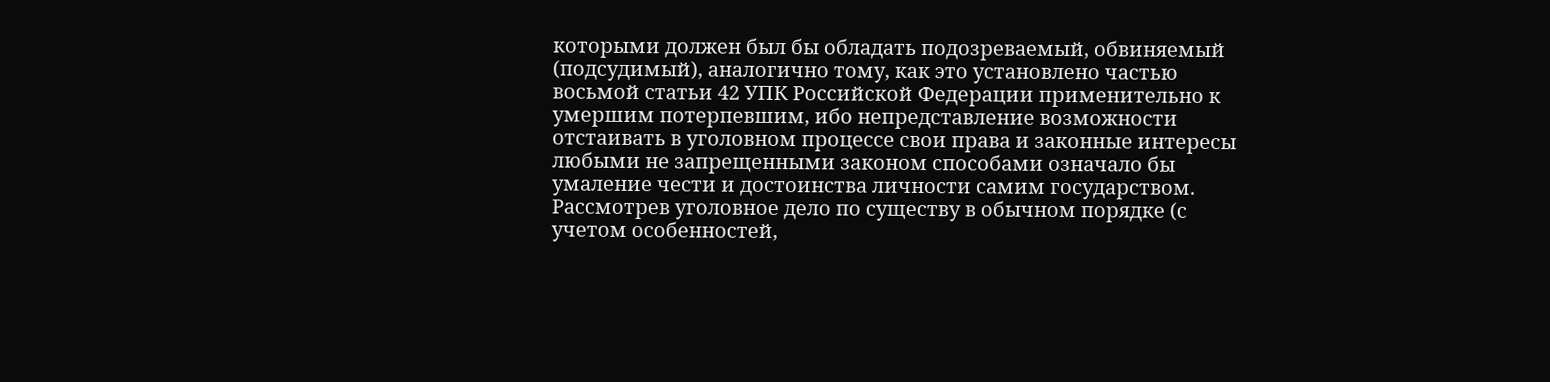которыми должен был бы обладать подозреваемый, обвиняемый (подсудимый), аналогично тому, как это установлено частью восьмой статьи 42 УПК Российской Федерации применительно к умершим потерпевшим, ибо непредставление возможности отстаивать в уголовном процессе свои права и законные интересы любыми не запрещенными законом способами означало бы умаление чести и достоинства личности самим государством. Рассмотрев уголовное дело по существу в обычном порядке (с учетом особенностей,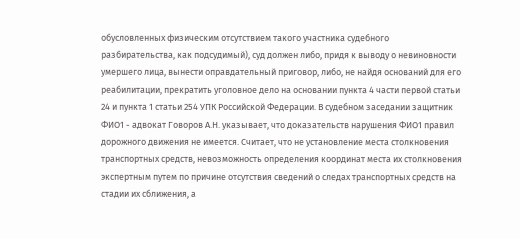обусловленных физическим отсутствием такого участника судебного разбирательства, как подсудимый), суд должен либо, придя к выводу о невиновности умершего лица, вынести оправдательный приговор, либо, не найдя оснований для его реабилитации, прекратить уголовное дело на основании пункта 4 части первой статьи 24 и пункта 1 статьи 254 УПК Российской Федерации. В судебном заседании защитник ФИО1 - адвокат Говоров А.Н. указывает, что доказательств нарушения ФИО1 правил дорожного движения не имеется. Считает, что не установление места столкновения транспортных средств, невозможность определения координат места их столкновения экспертным путем по причине отсутствия сведений о следах транспортных средств на стадии их сближения, а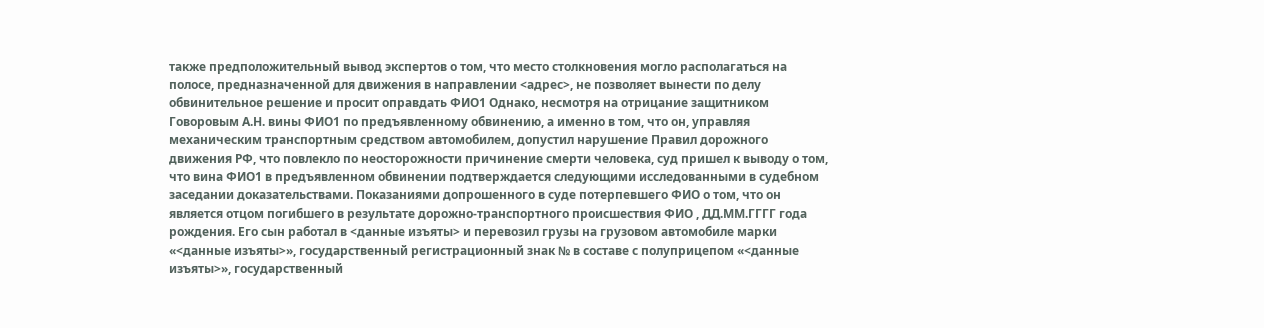также предположительный вывод экспертов о том, что место столкновения могло располагаться на полосе, предназначенной для движения в направлении <адрес>, не позволяет вынести по делу обвинительное решение и просит оправдать ФИО1 Однако, несмотря на отрицание защитником Говоровым А.Н. вины ФИО1 по предъявленному обвинению, а именно в том, что он, управляя механическим транспортным средством автомобилем, допустил нарушение Правил дорожного движения РФ, что повлекло по неосторожности причинение смерти человека, суд пришел к выводу о том, что вина ФИО1 в предъявленном обвинении подтверждается следующими исследованными в судебном заседании доказательствами. Показаниями допрошенного в суде потерпевшего ФИО о том, что он является отцом погибшего в результате дорожно-транспортного происшествия ФИО , ДД.ММ.ГГГГ года рождения. Его сын работал в <данные изъяты> и перевозил грузы на грузовом автомобиле марки «<данные изъяты>», государственный регистрационный знак № в составе с полуприцепом «<данные изъяты>», государственный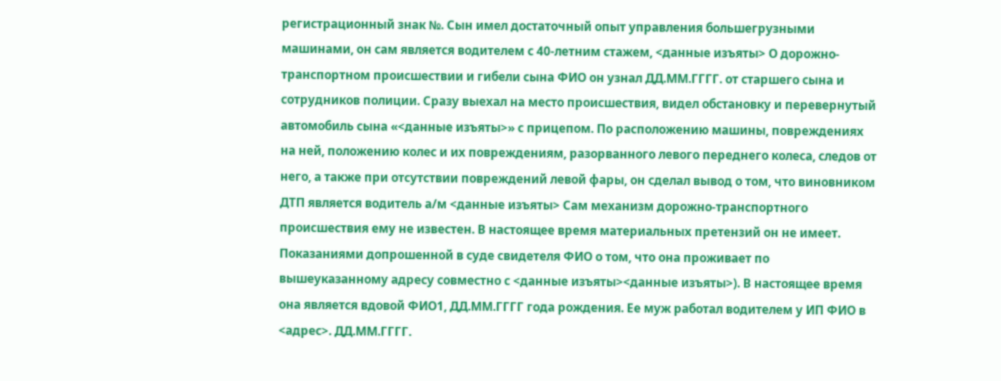регистрационный знак №. Сын имел достаточный опыт управления большегрузными машинами, он сам является водителем с 40-летним стажем, <данные изъяты> О дорожно-транспортном происшествии и гибели сына ФИО он узнал ДД.ММ.ГГГГ. от старшего сына и сотрудников полиции. Сразу выехал на место происшествия, видел обстановку и перевернутый автомобиль сына «<данные изъяты>» с прицепом. По расположению машины, повреждениях на ней, положению колес и их повреждениям, разорванного левого переднего колеса, следов от него, а также при отсутствии повреждений левой фары, он сделал вывод о том, что виновником ДТП является водитель а/м <данные изъяты> Сам механизм дорожно-транспортного происшествия ему не известен. В настоящее время материальных претензий он не имеет. Показаниями допрошенной в суде свидетеля ФИО о том, что она проживает по вышеуказанному адресу совместно с <данные изъяты><данные изъяты>). В настоящее время она является вдовой ФИО1, ДД.ММ.ГГГГ года рождения. Ее муж работал водителем у ИП ФИО в <адрес>. ДД.ММ.ГГГГ.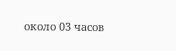около 03 часов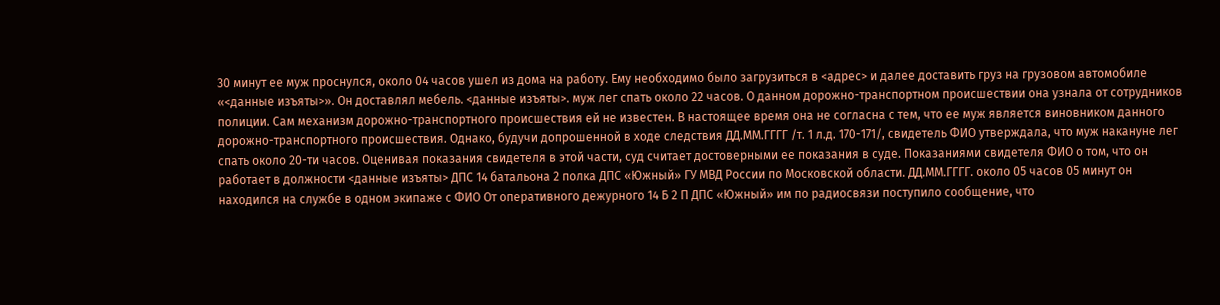30 минут ее муж проснулся, около 04 часов ушел из дома на работу. Ему необходимо было загрузиться в <адрес> и далее доставить груз на грузовом автомобиле «<данные изъяты>». Он доставлял мебель. <данные изъяты>. муж лег спать около 22 часов. О данном дорожно-транспортном происшествии она узнала от сотрудников полиции. Сам механизм дорожно-транспортного происшествия ей не известен. В настоящее время она не согласна с тем, что ее муж является виновником данного дорожно-транспортного происшествия. Однако, будучи допрошенной в ходе следствия ДД.ММ.ГГГГ /т. 1 л.д. 170-171/, свидетель ФИО утверждала, что муж накануне лег спать около 20-ти часов. Оценивая показания свидетеля в этой части, суд считает достоверными ее показания в суде. Показаниями свидетеля ФИО о том, что он работает в должности <данные изъяты> ДПС 14 батальона 2 полка ДПС «Южный» ГУ МВД России по Московской области. ДД.ММ.ГГГГ. около 05 часов 05 минут он находился на службе в одном экипаже с ФИО От оперативного дежурного 14 Б 2 П ДПС «Южный» им по радиосвязи поступило сообщение, что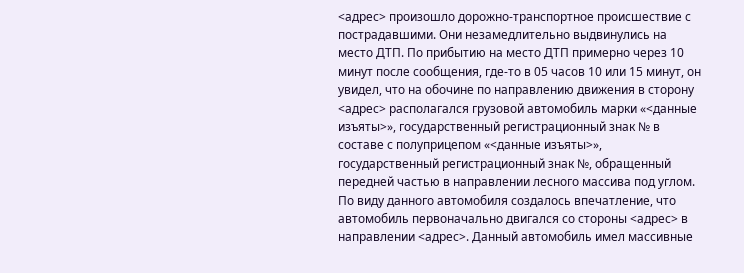<адрес> произошло дорожно-транспортное происшествие с пострадавшими. Они незамедлительно выдвинулись на место ДТП. По прибытию на место ДТП примерно через 10 минут после сообщения, где-то в 05 часов 10 или 15 минут, он увидел, что на обочине по направлению движения в сторону <адрес> располагался грузовой автомобиль марки «<данные изъяты>», государственный регистрационный знак № в составе с полуприцепом «<данные изъяты>», государственный регистрационный знак №, обращенный передней частью в направлении лесного массива под углом. По виду данного автомобиля создалось впечатление, что автомобиль первоначально двигался со стороны <адрес> в направлении <адрес>. Данный автомобиль имел массивные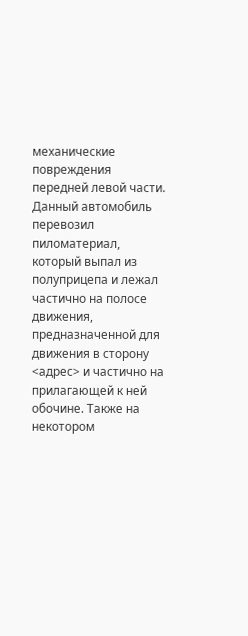механические повреждения передней левой части. Данный автомобиль перевозил пиломатериал, который выпал из полуприцепа и лежал частично на полосе движения, предназначенной для движения в сторону <адрес> и частично на прилагающей к ней обочине. Также на некотором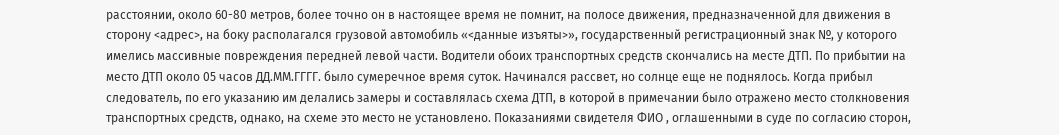расстоянии, около 60-80 метров, более точно он в настоящее время не помнит, на полосе движения, предназначенной для движения в сторону <адрес>, на боку располагался грузовой автомобиль «<данные изъяты>», государственный регистрационный знак №, у которого имелись массивные повреждения передней левой части. Водители обоих транспортных средств скончались на месте ДТП. По прибытии на место ДТП около 05 часов ДД.ММ.ГГГГ. было сумеречное время суток. Начинался рассвет, но солнце еще не поднялось. Когда прибыл следователь, по его указанию им делались замеры и составлялась схема ДТП, в которой в примечании было отражено место столкновения транспортных средств, однако, на схеме это место не установлено. Показаниями свидетеля ФИО , оглашенными в суде по согласию сторон,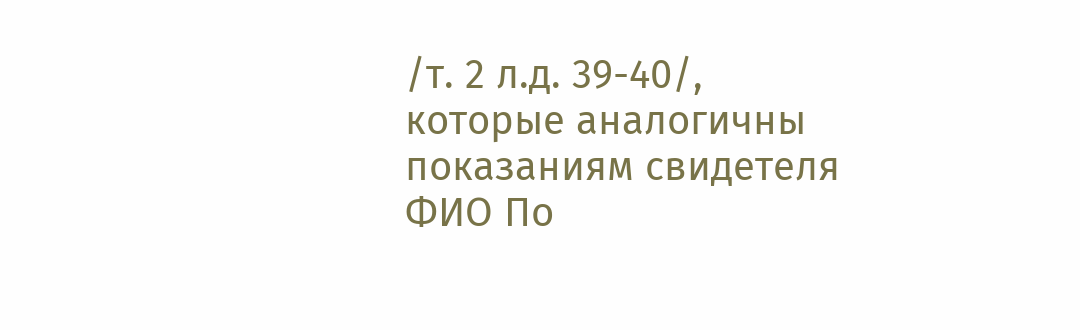/т. 2 л.д. 39-40/, которые аналогичны показаниям свидетеля ФИО По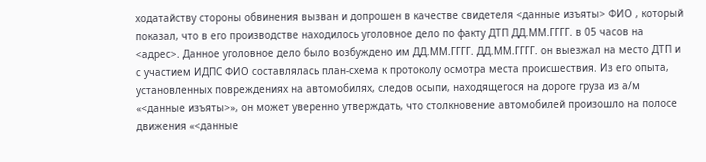ходатайству стороны обвинения вызван и допрошен в качестве свидетеля <данные изъяты> ФИО , который показал, что в его производстве находилось уголовное дело по факту ДТП ДД.ММ.ГГГГ. в 05 часов на <адрес>. Данное уголовное дело было возбуждено им ДД.ММ.ГГГГ. ДД.ММ.ГГГГ. он выезжал на место ДТП и с участием ИДПС ФИО составлялась план-схема к протоколу осмотра места происшествия. Из его опыта, установленных повреждениях на автомобилях, следов осыпи, находящегося на дороге груза из а/м «<данные изъяты>», он может уверенно утверждать, что столкновение автомобилей произошло на полосе движения «<данные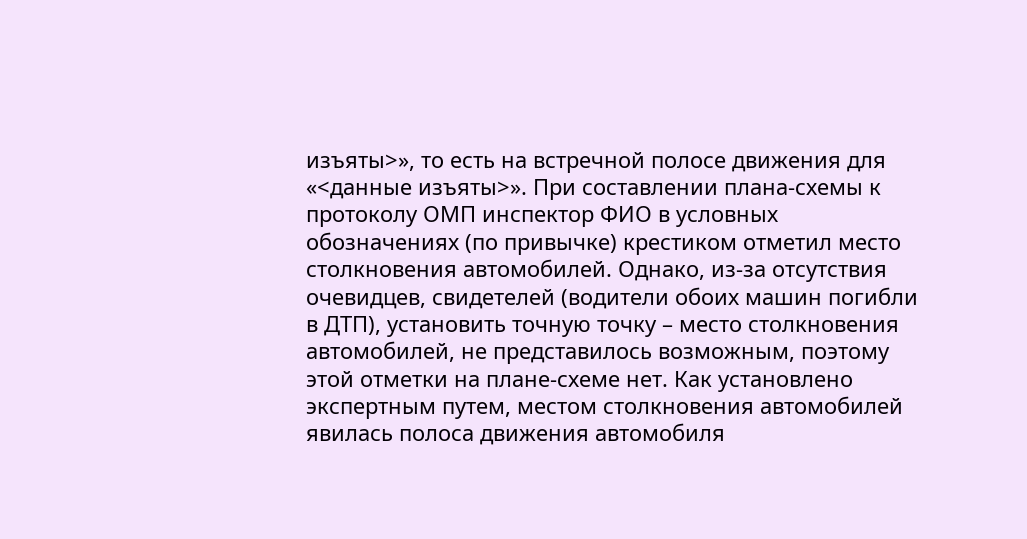изъяты>», то есть на встречной полосе движения для «<данные изъяты>». При составлении плана-схемы к протоколу ОМП инспектор ФИО в условных обозначениях (по привычке) крестиком отметил место столкновения автомобилей. Однако, из-за отсутствия очевидцев, свидетелей (водители обоих машин погибли в ДТП), установить точную точку – место столкновения автомобилей, не представилось возможным, поэтому этой отметки на плане-схеме нет. Как установлено экспертным путем, местом столкновения автомобилей явилась полоса движения автомобиля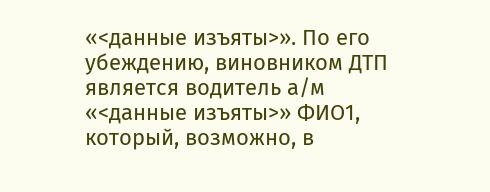«<данные изъяты>». По его убеждению, виновником ДТП является водитель а/м «<данные изъяты>» ФИО1, который, возможно, в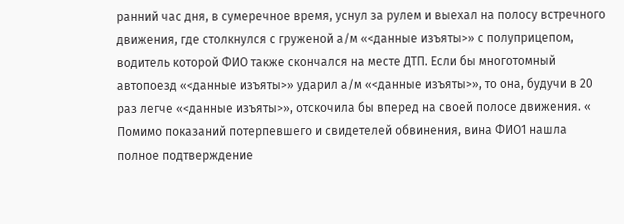ранний час дня, в сумеречное время, уснул за рулем и выехал на полосу встречного движения, где столкнулся с груженой а/м «<данные изъяты>» с полуприцепом, водитель которой ФИО также скончался на месте ДТП. Если бы многотомный автопоезд «<данные изъяты>» ударил а/м «<данные изъяты>», то она, будучи в 20 раз легче «<данные изъяты>», отскочила бы вперед на своей полосе движения. « Помимо показаний потерпевшего и свидетелей обвинения, вина ФИО1 нашла полное подтверждение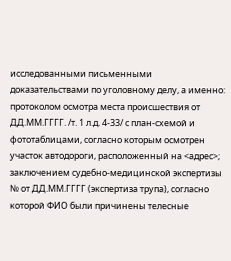исследованными письменными доказательствами по уголовному делу, а именно: протоколом осмотра места происшествия от ДД.ММ.ГГГГ. /т. 1 л.д. 4-33/ с план-схемой и фототаблицами, согласно которым осмотрен участок автодороги, расположенный на <адрес>; заключением судебно-медицинской экспертизы № от ДД.ММ.ГГГГ (экспертиза трупа), согласно которой ФИО были причинены телесные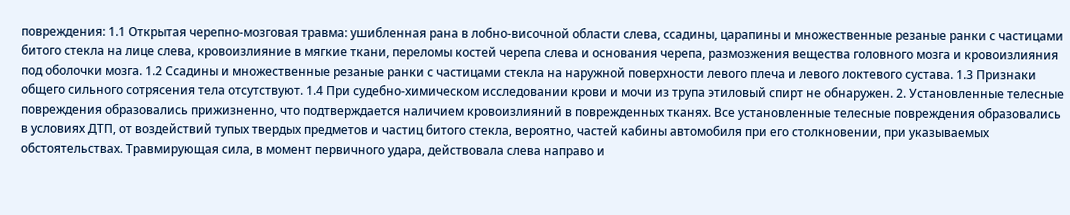повреждения: 1.1 Открытая черепно-мозговая травма: ушибленная рана в лобно-височной области слева, ссадины, царапины и множественные резаные ранки с частицами битого стекла на лице слева, кровоизлияние в мягкие ткани, переломы костей черепа слева и основания черепа, размозжения вещества головного мозга и кровоизлияния под оболочки мозга. 1.2 Ссадины и множественные резаные ранки с частицами стекла на наружной поверхности левого плеча и левого локтевого сустава. 1.3 Признаки общего сильного сотрясения тела отсутствуют. 1.4 При судебно-химическом исследовании крови и мочи из трупа этиловый спирт не обнаружен. 2. Установленные телесные повреждения образовались прижизненно, что подтверждается наличием кровоизлияний в поврежденных тканях. Все установленные телесные повреждения образовались в условиях ДТП, от воздействий тупых твердых предметов и частиц битого стекла, вероятно, частей кабины автомобиля при его столкновении, при указываемых обстоятельствах. Травмирующая сила, в момент первичного удара, действовала слева направо и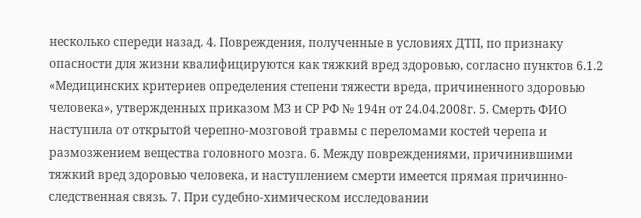несколько спереди назад. 4. Повреждения, полученные в условиях ДТП, по признаку опасности для жизни квалифицируются как тяжкий вред здоровью, согласно пунктов 6.1.2 «Медицинских критериев определения степени тяжести вреда, причиненного здоровью человека», утвержденных приказом МЗ и СР РФ № 194н от 24.04.2008г. 5. Смерть ФИО наступила от открытой черепно-мозговой травмы с переломами костей черепа и размозжением вещества головного мозга. 6. Между повреждениями, причинившими тяжкий вред здоровью человека, и наступлением смерти имеется прямая причинно-следственная связь. 7. При судебно-химическом исследовании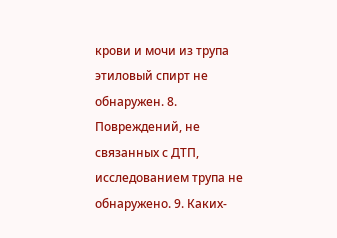крови и мочи из трупа этиловый спирт не обнаружен. 8. Повреждений, не связанных с ДТП, исследованием трупа не обнаружено. 9. Каких-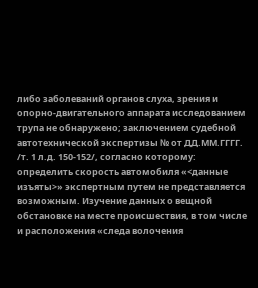либо заболеваний органов слуха, зрения и опорно-двигательного аппарата исследованием трупа не обнаружено; заключением судебной автотехнической экспертизы № от ДД.ММ.ГГГГ. /т. 1 л.д. 150-152/, согласно которому: определить скорость автомобиля «<данные изъяты>» экспертным путем не представляется возможным. Изучение данных о вещной обстановке на месте происшествия, в том числе и расположения «следа волочения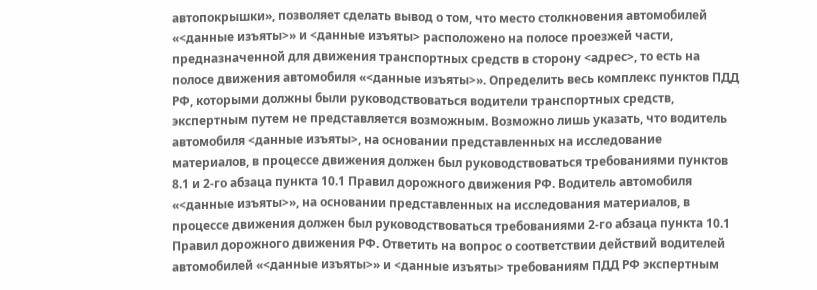автопокрышки», позволяет сделать вывод о том, что место столкновения автомобилей «<данные изъяты>» и <данные изъяты> расположено на полосе проезжей части, предназначенной для движения транспортных средств в сторону <адрес>, то есть на полосе движения автомобиля «<данные изъяты>». Определить весь комплекс пунктов ПДД РФ, которыми должны были руководствоваться водители транспортных средств, экспертным путем не представляется возможным. Возможно лишь указать, что водитель автомобиля <данные изъяты>, на основании представленных на исследование материалов, в процессе движения должен был руководствоваться требованиями пунктов 8.1 и 2-го абзаца пункта 10.1 Правил дорожного движения РФ. Водитель автомобиля «<данные изъяты>», на основании представленных на исследования материалов, в процессе движения должен был руководствоваться требованиями 2-го абзаца пункта 10.1 Правил дорожного движения РФ. Ответить на вопрос о соответствии действий водителей автомобилей «<данные изъяты>» и <данные изъяты> требованиям ПДД РФ экспертным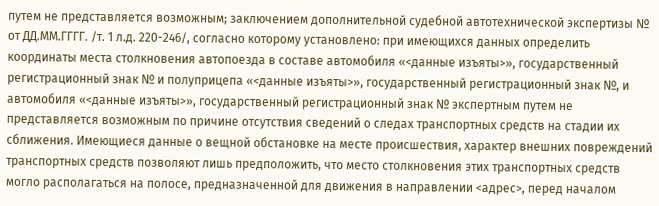путем не представляется возможным; заключением дополнительной судебной автотехнической экспертизы № от ДД.ММ.ГГГГ. /т. 1 л.д. 220-246/, согласно которому установлено: при имеющихся данных определить координаты места столкновения автопоезда в составе автомобиля «<данные изъяты>», государственный регистрационный знак № и полуприцепа «<данные изъяты>», государственный регистрационный знак №, и автомобиля «<данные изъяты>», государственный регистрационный знак № экспертным путем не представляется возможным по причине отсутствия сведений о следах транспортных средств на стадии их сближения. Имеющиеся данные о вещной обстановке на месте происшествия, характер внешних повреждений транспортных средств позволяют лишь предположить, что место столкновения этих транспортных средств могло располагаться на полосе, предназначенной для движения в направлении <адрес>, перед началом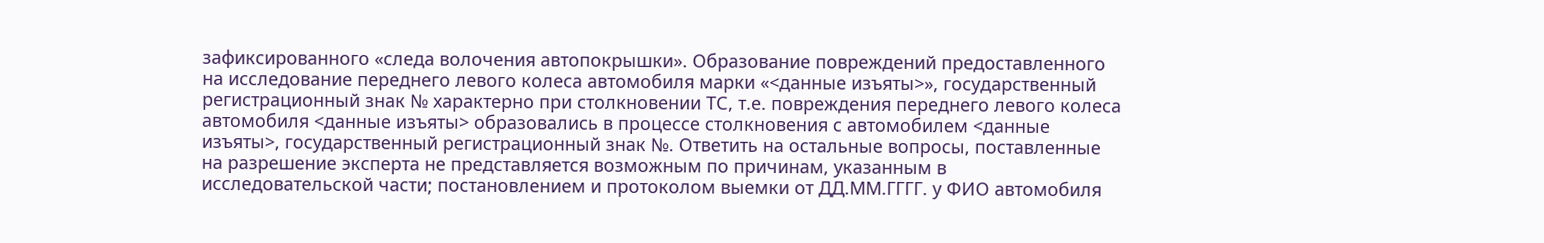зафиксированного «следа волочения автопокрышки». Образование повреждений предоставленного на исследование переднего левого колеса автомобиля марки «<данные изъяты>», государственный регистрационный знак № характерно при столкновении ТС, т.е. повреждения переднего левого колеса автомобиля <данные изъяты> образовались в процессе столкновения с автомобилем <данные изъяты>, государственный регистрационный знак №. Ответить на остальные вопросы, поставленные на разрешение эксперта не представляется возможным по причинам, указанным в исследовательской части; постановлением и протоколом выемки от ДД.ММ.ГГГГ. у ФИО автомобиля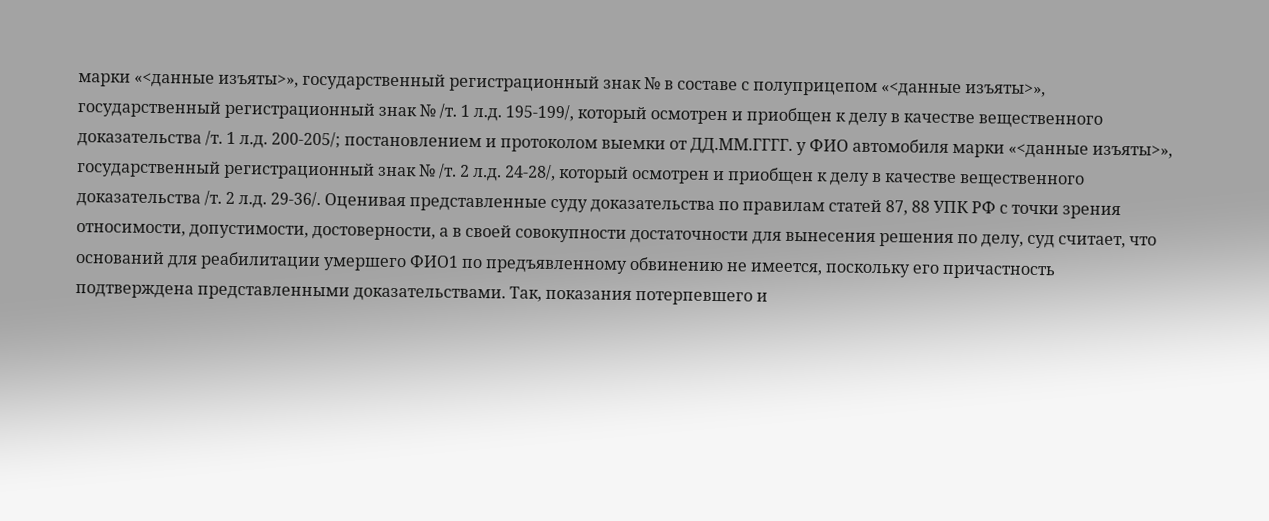марки «<данные изъяты>», государственный регистрационный знак № в составе с полуприцепом «<данные изъяты>», государственный регистрационный знак № /т. 1 л.д. 195-199/, который осмотрен и приобщен к делу в качестве вещественного доказательства /т. 1 л.д. 200-205/; постановлением и протоколом выемки от ДД.ММ.ГГГГ. у ФИО автомобиля марки «<данные изъяты>», государственный регистрационный знак № /т. 2 л.д. 24-28/, который осмотрен и приобщен к делу в качестве вещественного доказательства /т. 2 л.д. 29-36/. Оценивая представленные суду доказательства по правилам статей 87, 88 УПК РФ с точки зрения относимости, допустимости, достоверности, а в своей совокупности достаточности для вынесения решения по делу, суд считает, что оснований для реабилитации умершего ФИО1 по предъявленному обвинению не имеется, поскольку его причастность подтверждена представленными доказательствами. Так, показания потерпевшего и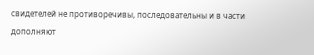свидетелей не противоречивы, последовательны и в части дополняют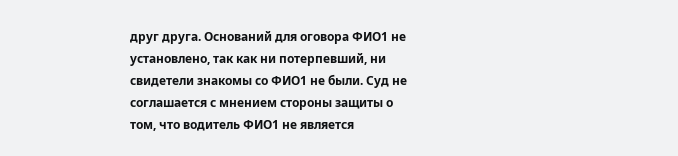друг друга. Оснований для оговора ФИО1 не установлено, так как ни потерпевший, ни свидетели знакомы со ФИО1 не были. Суд не соглашается с мнением стороны защиты о том, что водитель ФИО1 не является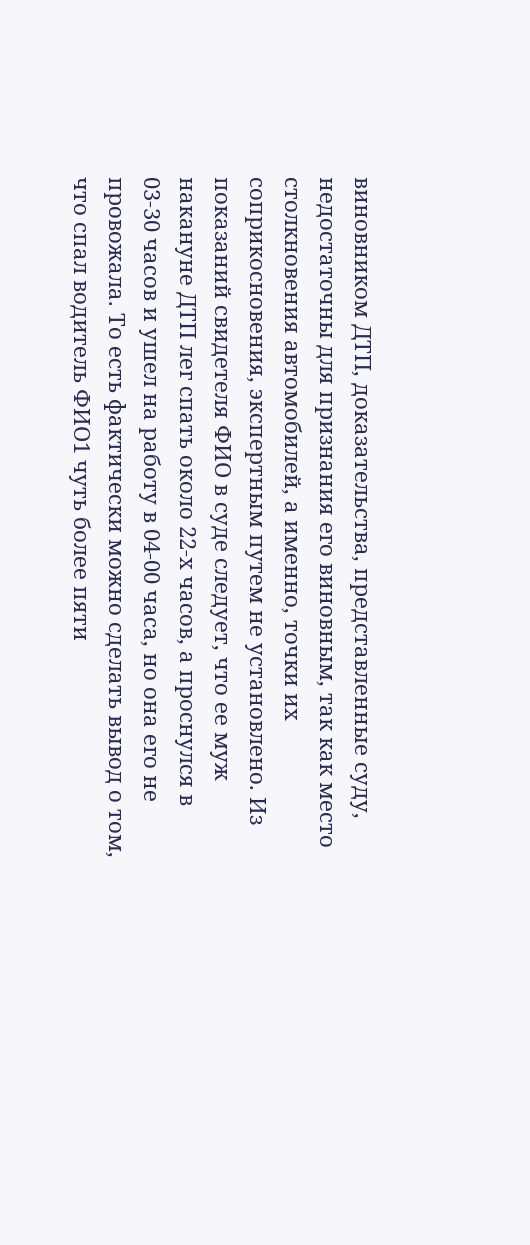виновником ДТП, доказательства, представленные суду, недостаточны для признания его виновным, так как место столкновения автомобилей, а именно, точки их соприкосновения, экспертным путем не установлено. Из показаний свидетеля ФИО в суде следует, что ее муж накануне ДТП лег спать около 22-х часов, а проснулся в 03-30 часов и ушел на работу в 04-00 часа, но она его не провожала. То есть фактически можно сделать вывод о том, что спал водитель ФИО1 чуть более пяти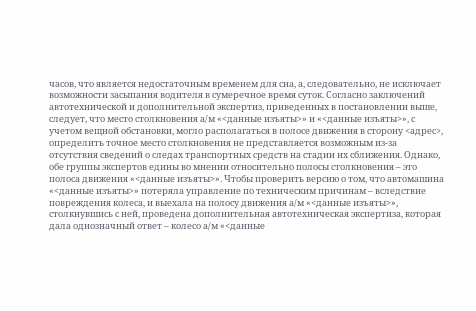часов, что является недостаточным временем для сна, а, следовательно, не исключает возможности засыпания водителя в сумеречное время суток. Согласно заключений автотехнической и дополнительной экспертиз, приведенных в постановлении выше, следует, что место столкновения а/м «<данные изъяты>» и «<данные изъяты>», с учетом вещной обстановки, могло располагаться в полосе движения в сторону <адрес>, определить точное место столкновения не представляется возможным из-за отсутствия сведений о следах транспортных средств на стадии их сближения. Однако, обе группы экспертов едины во мнении относительно полосы столкновения – это полоса движения «<данные изъяты>». Чтобы проверить версию о том, что автомашина «<данные изъяты>» потеряла управление по техническим причинам – вследствие повреждения колеса, и выехала на полосу движения а/м «<данные изъяты>», столкнувшись с ней, проведена дополнительная автотехническая экспертиза, которая дала однозначный ответ – колесо а/м «<данные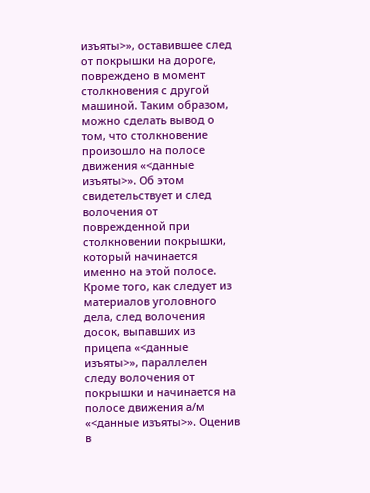изъяты>», оставившее след от покрышки на дороге, повреждено в момент столкновения с другой машиной. Таким образом, можно сделать вывод о том, что столкновение произошло на полосе движения «<данные изъяты>». Об этом свидетельствует и след волочения от поврежденной при столкновении покрышки, который начинается именно на этой полосе. Кроме того, как следует из материалов уголовного дела, след волочения досок, выпавших из прицепа «<данные изъяты>», параллелен следу волочения от покрышки и начинается на полосе движения а/м «<данные изъяты>». Оценив в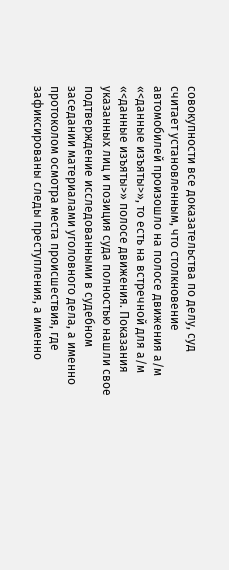совокупности все доказательства по делу, суд считает установленным, что столкновение автомобилей произошло на полосе движения а/м «<данные изъяты>», то есть на встречной для а/м «<данные изъяты>» полосе движения. Показания указанных лиц и позиция суда полностью нашли свое подтверждение исследованными в судебном заседании материалами уголовного дела, а именно протоколом осмотра места происшествия, где зафиксированы следы преступления, а именно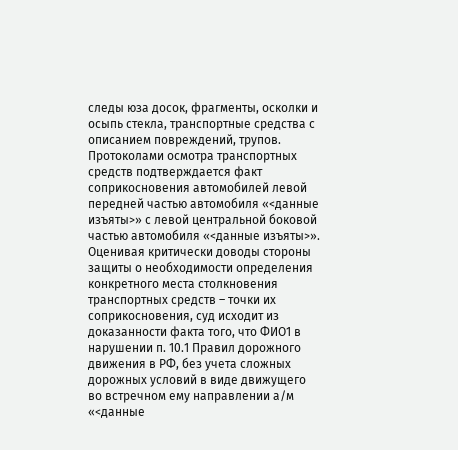следы юза досок, фрагменты, осколки и осыпь стекла, транспортные средства с описанием повреждений, трупов. Протоколами осмотра транспортных средств подтверждается факт соприкосновения автомобилей левой передней частью автомобиля «<данные изъяты>» с левой центральной боковой частью автомобиля «<данные изъяты>». Оценивая критически доводы стороны защиты о необходимости определения конкретного места столкновения транспортных средств – точки их соприкосновения, суд исходит из доказанности факта того, что ФИО1 в нарушении п. 10.1 Правил дорожного движения в РФ, без учета сложных дорожных условий в виде движущего во встречном ему направлении а/м «<данные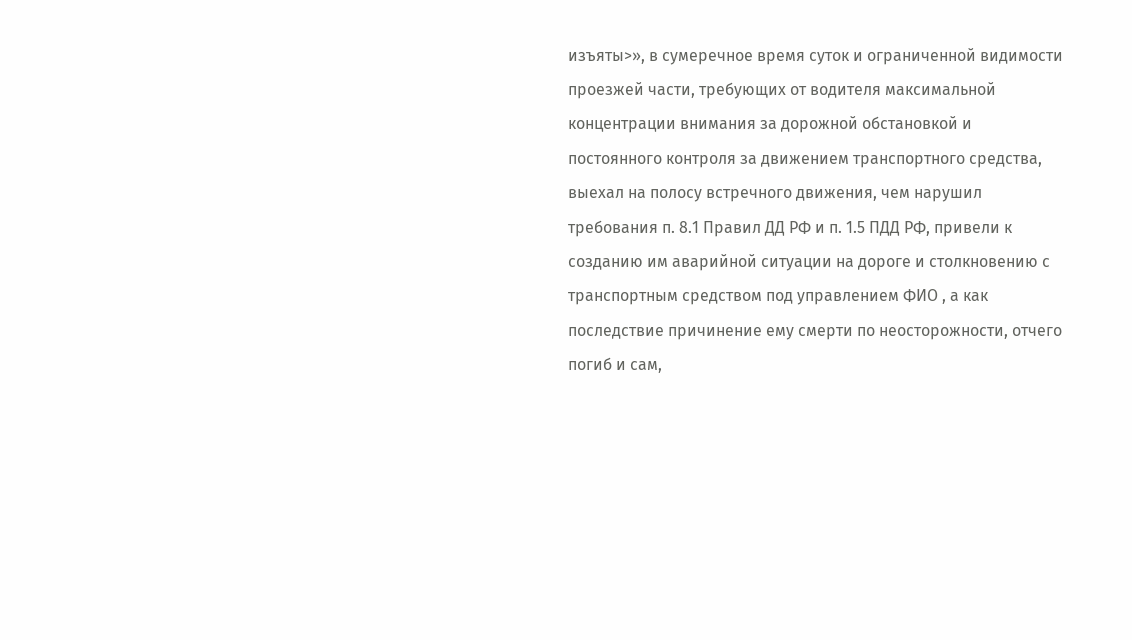изъяты>», в сумеречное время суток и ограниченной видимости проезжей части, требующих от водителя максимальной концентрации внимания за дорожной обстановкой и постоянного контроля за движением транспортного средства, выехал на полосу встречного движения, чем нарушил требования п. 8.1 Правил ДД РФ и п. 1.5 ПДД РФ, привели к созданию им аварийной ситуации на дороге и столкновению с транспортным средством под управлением ФИО , а как последствие причинение ему смерти по неосторожности, отчего погиб и сам,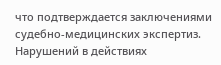что подтверждается заключениями судебно-медицинских экспертиз. Нарушений в действиях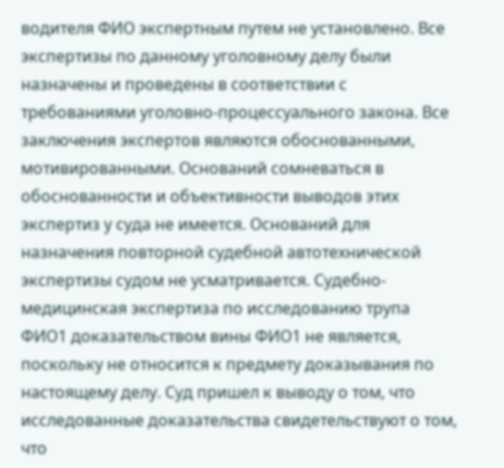водителя ФИО экспертным путем не установлено. Все экспертизы по данному уголовному делу были назначены и проведены в соответствии с требованиями уголовно-процессуального закона. Все заключения экспертов являются обоснованными, мотивированными. Оснований сомневаться в обоснованности и объективности выводов этих экспертиз у суда не имеется. Оснований для назначения повторной судебной автотехнической экспертизы судом не усматривается. Судебно-медицинская экспертиза по исследованию трупа ФИО1 доказательством вины ФИО1 не является, поскольку не относится к предмету доказывания по настоящему делу. Суд пришел к выводу о том, что исследованные доказательства свидетельствуют о том, что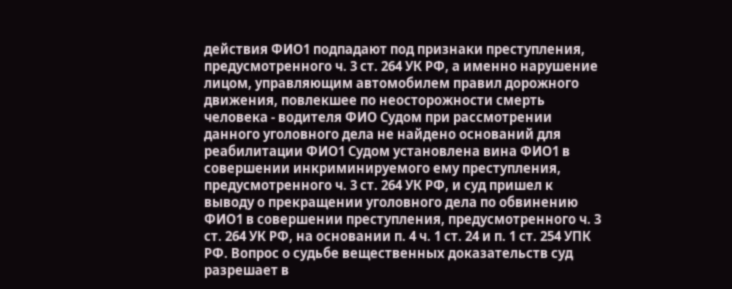действия ФИО1 подпадают под признаки преступления, предусмотренного ч. 3 ст. 264 УК РФ, а именно нарушение лицом, управляющим автомобилем правил дорожного движения, повлекшее по неосторожности смерть человека - водителя ФИО Судом при рассмотрении данного уголовного дела не найдено оснований для реабилитации ФИО1 Судом установлена вина ФИО1 в совершении инкриминируемого ему преступления, предусмотренного ч. 3 ст. 264 УК РФ, и суд пришел к выводу о прекращении уголовного дела по обвинению ФИО1 в совершении преступления, предусмотренного ч. 3 ст. 264 УК РФ, на основании п. 4 ч. 1 ст. 24 и п. 1 ст. 254 УПК РФ. Вопрос о судьбе вещественных доказательств суд разрешает в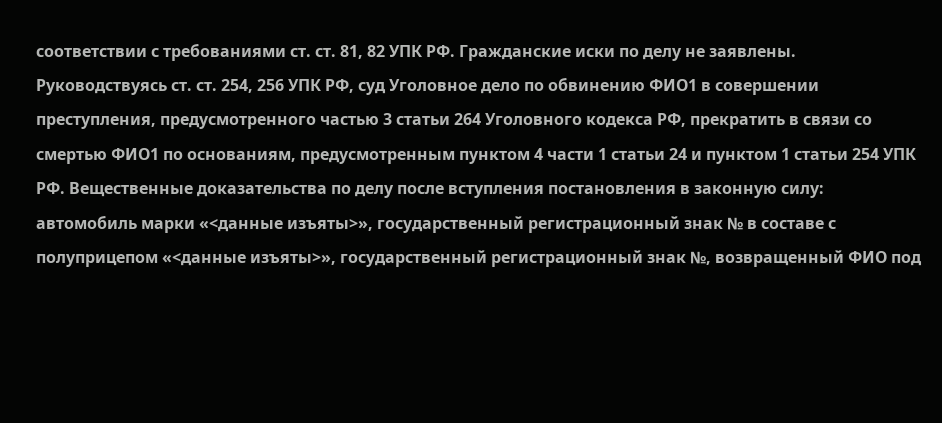соответствии с требованиями ст. ст. 81, 82 УПК РФ. Гражданские иски по делу не заявлены. Руководствуясь ст. ст. 254, 256 УПК РФ, суд Уголовное дело по обвинению ФИО1 в совершении преступления, предусмотренного частью 3 статьи 264 Уголовного кодекса РФ, прекратить в связи со смертью ФИО1 по основаниям, предусмотренным пунктом 4 части 1 статьи 24 и пунктом 1 статьи 254 УПК РФ. Вещественные доказательства по делу после вступления постановления в законную силу: автомобиль марки «<данные изъяты>», государственный регистрационный знак № в составе с полуприцепом «<данные изъяты>», государственный регистрационный знак №, возвращенный ФИО под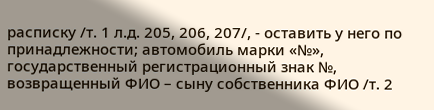расписку /т. 1 л.д. 205, 206, 207/, - оставить у него по принадлежности; автомобиль марки «№», государственный регистрационный знак №, возвращенный ФИО – сыну собственника ФИО /т. 2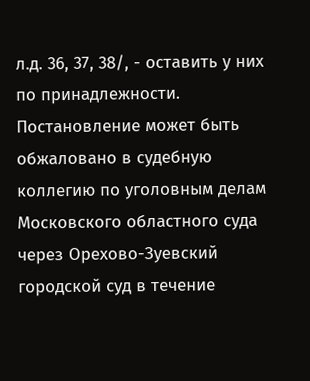л.д. 36, 37, 38/, - оставить у них по принадлежности. Постановление может быть обжаловано в судебную коллегию по уголовным делам Московского областного суда через Орехово-Зуевский городской суд в течение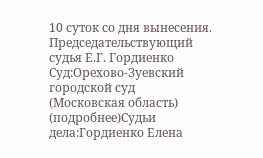10 суток со дня вынесения. Председательствующий судья Е.Г. Гордиенко Суд:Орехово-Зуевский городской суд (Московская область) (подробнее)Судьи дела:Гордиенко Елена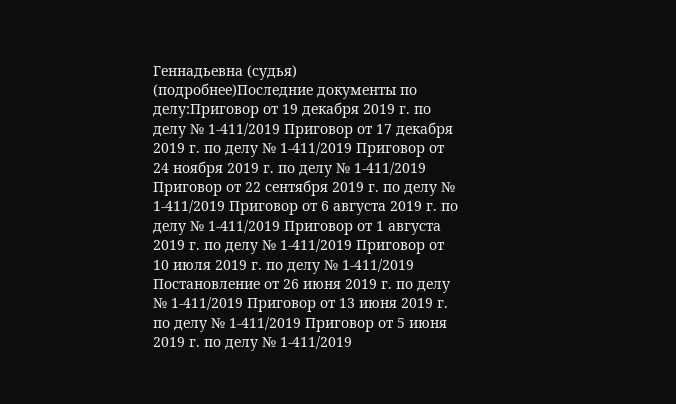Геннадьевна (судья) (подробнее)Последние документы по делу:Приговор от 19 декабря 2019 г. по делу № 1-411/2019 Приговор от 17 декабря 2019 г. по делу № 1-411/2019 Приговор от 24 ноября 2019 г. по делу № 1-411/2019 Приговор от 22 сентября 2019 г. по делу № 1-411/2019 Приговор от 6 августа 2019 г. по делу № 1-411/2019 Приговор от 1 августа 2019 г. по делу № 1-411/2019 Приговор от 10 июля 2019 г. по делу № 1-411/2019 Постановление от 26 июня 2019 г. по делу № 1-411/2019 Приговор от 13 июня 2019 г. по делу № 1-411/2019 Приговор от 5 июня 2019 г. по делу № 1-411/2019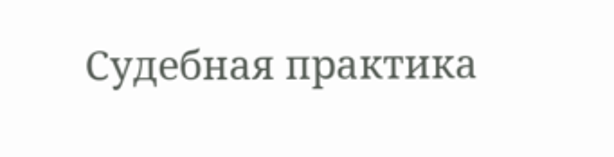Судебная практика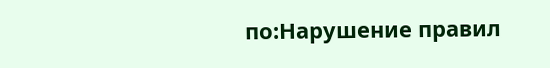по:Нарушение правил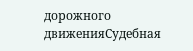дорожного движенияСудебная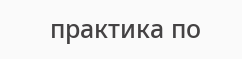практика по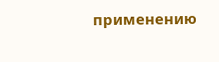применению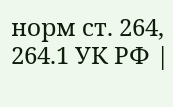норм ст. 264, 264.1 УК РФ |